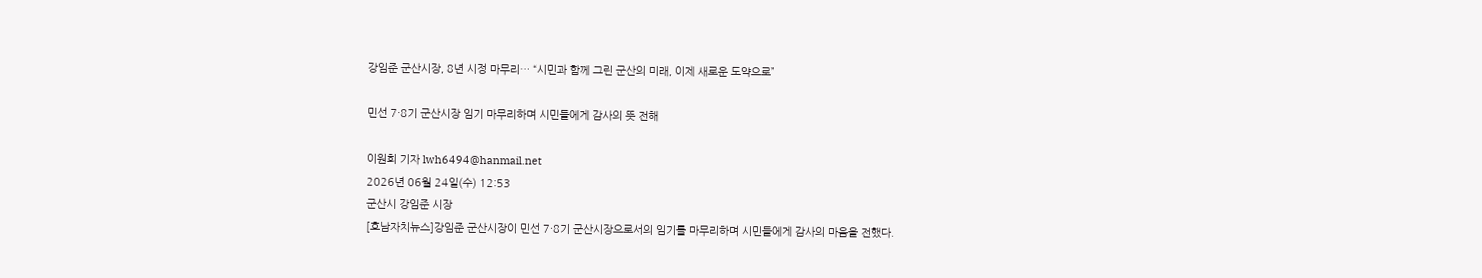강임준 군산시장, 8년 시정 마무리… “시민과 함께 그린 군산의 미래, 이제 새로운 도약으로”

민선 7·8기 군산시장 임기 마무리하며 시민들에게 감사의 뜻 전해

이원희 기자 lwh6494@hanmail.net
2026년 06월 24일(수) 12:53
군산시 강임준 시장
[호남자치뉴스]강임준 군산시장이 민선 7·8기 군산시장으로서의 임기를 마무리하며 시민들에게 감사의 마음을 전했다.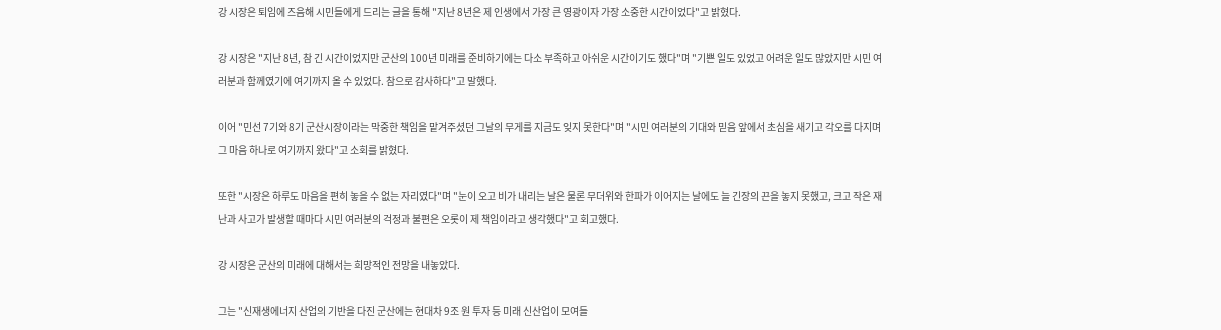강 시장은 퇴임에 즈음해 시민들에게 드리는 글을 통해 "지난 8년은 제 인생에서 가장 큰 영광이자 가장 소중한 시간이었다"고 밝혔다.

강 시장은 "지난 8년, 참 긴 시간이었지만 군산의 100년 미래를 준비하기에는 다소 부족하고 아쉬운 시간이기도 했다"며 "기쁜 일도 있었고 어려운 일도 많았지만 시민 여러분과 함께였기에 여기까지 올 수 있었다. 참으로 감사하다"고 말했다.

이어 "민선 7기와 8기 군산시장이라는 막중한 책임을 맡겨주셨던 그날의 무게를 지금도 잊지 못한다"며 "시민 여러분의 기대와 믿음 앞에서 초심을 새기고 각오를 다지며 그 마음 하나로 여기까지 왔다"고 소회를 밝혔다.

또한 "시장은 하루도 마음을 편히 놓을 수 없는 자리였다"며 "눈이 오고 비가 내리는 날은 물론 무더위와 한파가 이어지는 날에도 늘 긴장의 끈을 놓지 못했고, 크고 작은 재난과 사고가 발생할 때마다 시민 여러분의 걱정과 불편은 오롯이 제 책임이라고 생각했다"고 회고했다.

강 시장은 군산의 미래에 대해서는 희망적인 전망을 내놓았다.

그는 "신재생에너지 산업의 기반을 다진 군산에는 현대차 9조 원 투자 등 미래 신산업이 모여들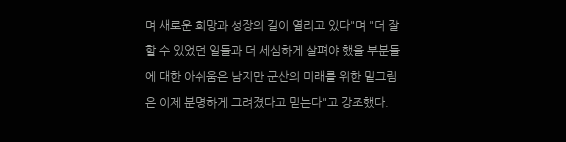며 새로운 희망과 성장의 길이 열리고 있다"며 "더 잘할 수 있었던 일들과 더 세심하게 살펴야 했을 부분들에 대한 아쉬움은 남지만 군산의 미래를 위한 밑그림은 이제 분명하게 그려졌다고 믿는다"고 강조했다.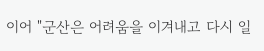이어 "군산은 어려움을 이겨내고 다시 일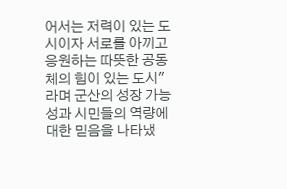어서는 저력이 있는 도시이자 서로를 아끼고 응원하는 따뜻한 공동체의 힘이 있는 도시"라며 군산의 성장 가능성과 시민들의 역량에 대한 믿음을 나타냈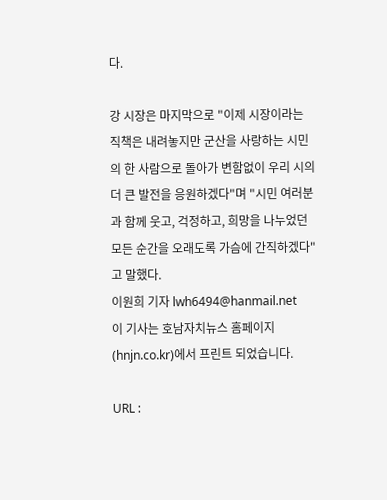다.

강 시장은 마지막으로 "이제 시장이라는 직책은 내려놓지만 군산을 사랑하는 시민의 한 사람으로 돌아가 변함없이 우리 시의 더 큰 발전을 응원하겠다"며 "시민 여러분과 함께 웃고, 걱정하고, 희망을 나누었던 모든 순간을 오래도록 가슴에 간직하겠다"고 말했다.
이원희 기자 lwh6494@hanmail.net
이 기사는 호남자치뉴스 홈페이지(hnjn.co.kr)에서 프린트 되었습니다.

URL :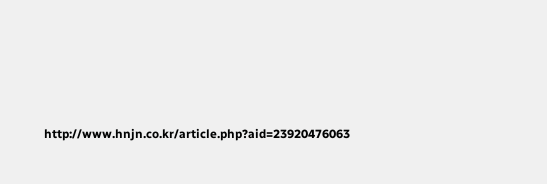http://www.hnjn.co.kr/article.php?aid=23920476063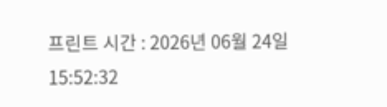프린트 시간 : 2026년 06월 24일 15:52:32